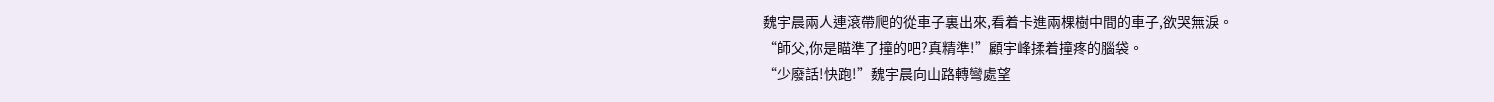魏宇晨兩人連滾帶爬的從車子裏出來,看着卡進兩棵樹中間的車子,欲哭無淚。
“師父,你是瞄準了撞的吧?真精準!”顧宇峰揉着撞疼的腦袋。
“少廢話!快跑!”魏宇晨向山路轉彎處望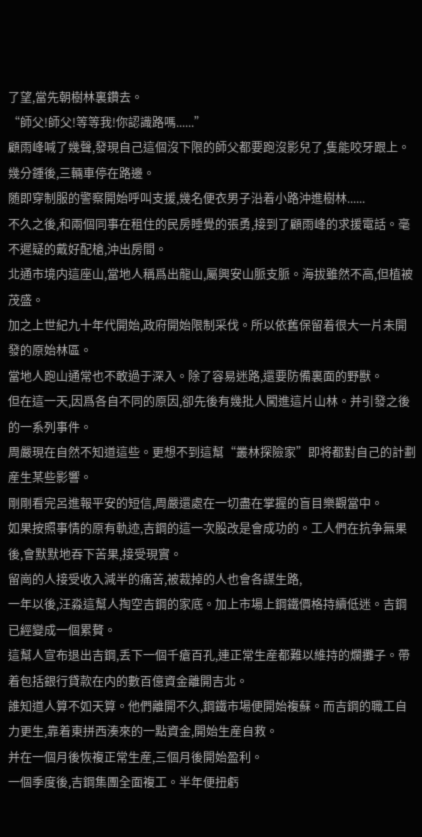了望,當先朝樹林裏鑽去。
“師父!師父!等等我!你認識路嗎......”
顧雨峰喊了幾聲,發現自己這個沒下限的師父都要跑沒影兒了,隻能咬牙跟上。
幾分鍾後,三輛車停在路邊。
随即穿制服的警察開始呼叫支援,幾名便衣男子沿着小路沖進樹林......
不久之後,和兩個同事在租住的民房睡覺的張勇,接到了顧雨峰的求援電話。毫不遲疑的戴好配槍,沖出房間。
北通市境内這座山,當地人稱爲出龍山,屬興安山脈支脈。海拔雖然不高,但植被茂盛。
加之上世紀九十年代開始,政府開始限制采伐。所以依舊保留着很大一片未開發的原始林區。
當地人跑山通常也不敢過于深入。除了容易迷路,還要防備裏面的野獸。
但在這一天,因爲各自不同的原因,卻先後有幾批人闖進這片山林。并引發之後的一系列事件。
周嚴現在自然不知道這些。更想不到這幫“叢林探險家”即将都對自己的計劃産生某些影響。
剛剛看完呂進報平安的短信,周嚴還處在一切盡在掌握的盲目樂觀當中。
如果按照事情的原有軌迹,吉鋼的這一次股改是會成功的。工人們在抗争無果後,會默默地吞下苦果,接受現實。
留崗的人接受收入減半的痛苦,被裁掉的人也會各謀生路,
一年以後,汪淼這幫人掏空吉鋼的家底。加上市場上鋼鐵價格持續低迷。吉鋼已經變成一個累贅。
這幫人宣布退出吉鋼,丢下一個千瘡百孔,連正常生産都難以維持的爛攤子。帶着包括銀行貸款在内的數百億資金離開吉北。
誰知道人算不如天算。他們離開不久,鋼鐵市場便開始複蘇。而吉鋼的職工自力更生,靠着東拼西湊來的一點資金,開始生産自救。
并在一個月後恢複正常生産,三個月後開始盈利。
一個季度後,吉鋼集團全面複工。半年便扭虧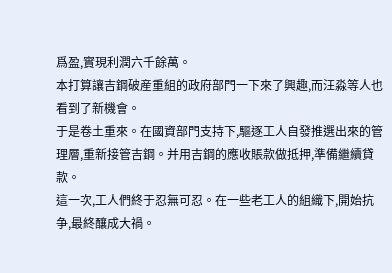爲盈,實現利潤六千餘萬。
本打算讓吉鋼破産重組的政府部門一下來了興趣,而汪淼等人也看到了新機會。
于是卷土重來。在國資部門支持下,驅逐工人自發推選出來的管理層,重新接管吉鋼。并用吉鋼的應收賬款做抵押,準備繼續貸款。
這一次,工人們終于忍無可忍。在一些老工人的組織下,開始抗争,最終釀成大禍。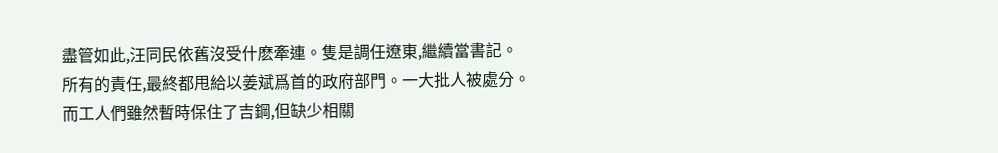盡管如此,汪同民依舊沒受什麽牽連。隻是調任遼東,繼續當書記。
所有的責任,最終都甩給以姜斌爲首的政府部門。一大批人被處分。
而工人們雖然暫時保住了吉鋼,但缺少相關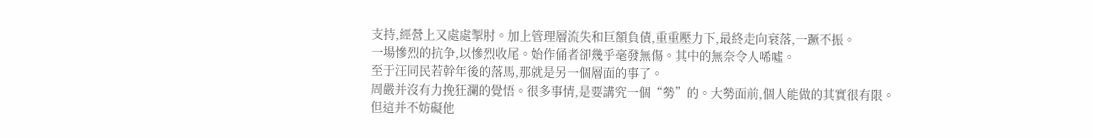支持,經營上又處處掣肘。加上管理層流失和巨額負債,重重壓力下,最終走向衰落,一蹶不振。
一場慘烈的抗争,以慘烈收尾。始作俑者卻幾乎毫發無傷。其中的無奈令人唏噓。
至于汪同民若幹年後的落馬,那就是另一個層面的事了。
周嚴并沒有力挽狂瀾的覺悟。很多事情,是要講究一個“勢”的。大勢面前,個人能做的其實很有限。
但這并不妨礙他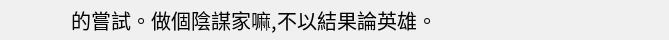的嘗試。做個陰謀家嘛,不以結果論英雄。